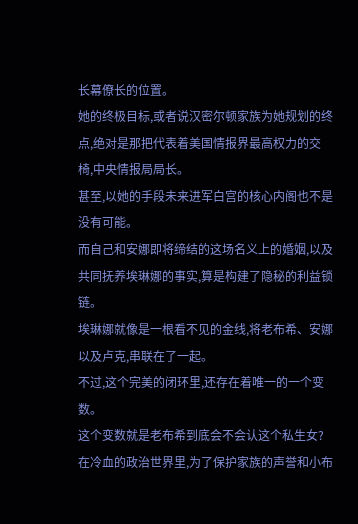长幕僚长的位置。
她的终极目标,或者说汉密尔顿家族为她规划的终点,绝对是那把代表着美国情报界最高权力的交椅,中央情报局局长。
甚至,以她的手段未来进军白宫的核心内阁也不是没有可能。
而自己和安娜即将缔结的这场名义上的婚姻,以及共同抚养埃琳娜的事实,算是构建了隐秘的利益锁链。
埃琳娜就像是一根看不见的金线,将老布希、安娜以及卢克,串联在了一起。
不过,这个完美的闭环里,还存在着唯一的一个变数。
这个变数就是老布希到底会不会认这个私生女?
在冷血的政治世界里,为了保护家族的声誉和小布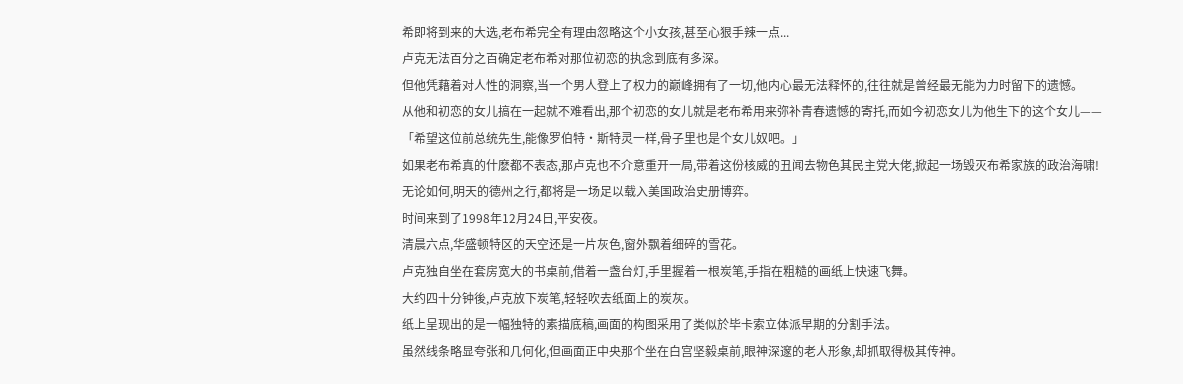希即将到来的大选,老布希完全有理由忽略这个小女孩,甚至心狠手辣一点...
卢克无法百分之百确定老布希对那位初恋的执念到底有多深。
但他凭藉着对人性的洞察,当一个男人登上了权力的巅峰拥有了一切,他内心最无法释怀的,往往就是曾经最无能为力时留下的遗憾。
从他和初恋的女儿搞在一起就不难看出,那个初恋的女儿就是老布希用来弥补青春遗憾的寄托,而如今初恋女儿为他生下的这个女儿——
「希望这位前总统先生,能像罗伯特·斯特灵一样,骨子里也是个女儿奴吧。」
如果老布希真的什麽都不表态,那卢克也不介意重开一局,带着这份核威的丑闻去物色其民主党大佬,掀起一场毁灭布希家族的政治海啸!
无论如何,明天的德州之行,都将是一场足以载入美国政治史册博弈。
时间来到了1998年12月24日,平安夜。
清晨六点,华盛顿特区的天空还是一片灰色,窗外飘着细碎的雪花。
卢克独自坐在套房宽大的书桌前,借着一盏台灯,手里握着一根炭笔,手指在粗糙的画纸上快速飞舞。
大约四十分钟後,卢克放下炭笔,轻轻吹去纸面上的炭灰。
纸上呈现出的是一幅独特的素描底稿,画面的构图采用了类似於毕卡索立体派早期的分割手法。
虽然线条略显夸张和几何化,但画面正中央那个坐在白宫坚毅桌前,眼神深邃的老人形象,却抓取得极其传神。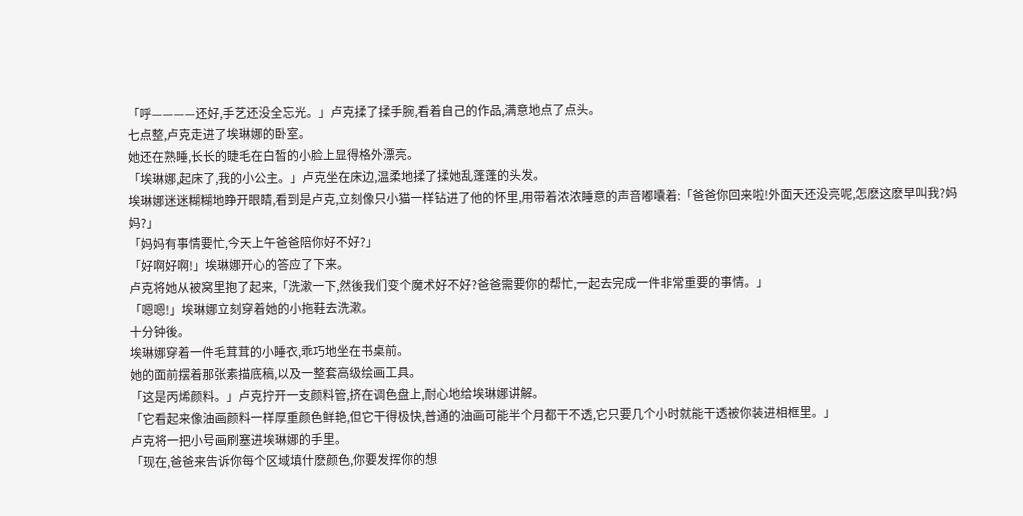「呼————还好,手艺还没全忘光。」卢克揉了揉手腕,看着自己的作品,满意地点了点头。
七点整,卢克走进了埃琳娜的卧室。
她还在熟睡,长长的睫毛在白皙的小脸上显得格外漂亮。
「埃琳娜,起床了,我的小公主。」卢克坐在床边,温柔地揉了揉她乱蓬蓬的头发。
埃琳娜迷迷糊糊地睁开眼睛,看到是卢克,立刻像只小猫一样钻进了他的怀里,用带着浓浓睡意的声音嘟囔着:「爸爸你回来啦!外面天还没亮呢,怎麽这麽早叫我?妈妈?」
「妈妈有事情要忙,今天上午爸爸陪你好不好?」
「好啊好啊!」埃琳娜开心的答应了下来。
卢克将她从被窝里抱了起来,「洗漱一下,然後我们变个魔术好不好?爸爸需要你的帮忙,一起去完成一件非常重要的事情。」
「嗯嗯!」埃琳娜立刻穿着她的小拖鞋去洗漱。
十分钟後。
埃琳娜穿着一件毛茸茸的小睡衣,乖巧地坐在书桌前。
她的面前摆着那张素描底稿,以及一整套高级绘画工具。
「这是丙烯颜料。」卢克拧开一支颜料管,挤在调色盘上,耐心地给埃琳娜讲解。
「它看起来像油画颜料一样厚重颜色鲜艳,但它干得极快,普通的油画可能半个月都干不透,它只要几个小时就能干透被你装进相框里。」
卢克将一把小号画刷塞进埃琳娜的手里。
「现在,爸爸来告诉你每个区域填什麽颜色,你要发挥你的想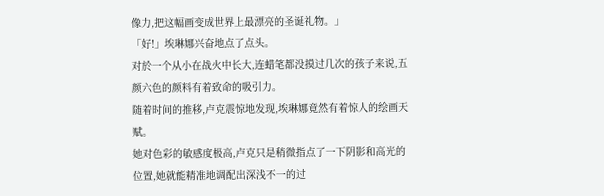像力,把这幅画变成世界上最漂亮的圣诞礼物。」
「好!」埃琳娜兴奋地点了点头。
对於一个从小在战火中长大,连蜡笔都没摸过几次的孩子来说,五颜六色的颜料有着致命的吸引力。
随着时间的推移,卢克震惊地发现,埃琳娜竟然有着惊人的绘画天赋。
她对色彩的敏感度极高,卢克只是稍微指点了一下阴影和高光的位置,她就能精准地调配出深浅不一的过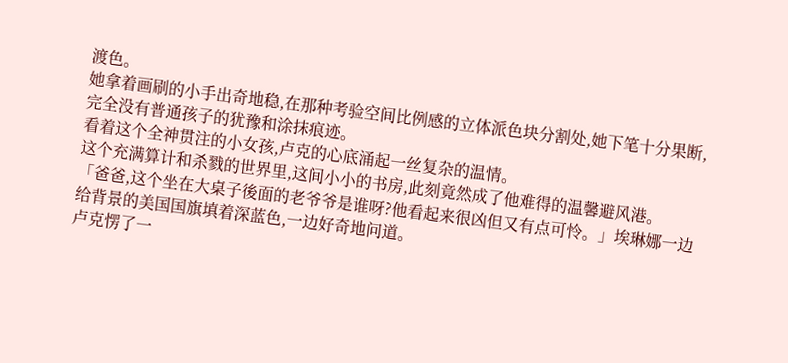渡色。
她拿着画刷的小手出奇地稳,在那种考验空间比例感的立体派色块分割处,她下笔十分果断,完全没有普通孩子的犹豫和涂抹痕迹。
看着这个全神贯注的小女孩,卢克的心底涌起一丝复杂的温情。
这个充满算计和杀戮的世界里,这间小小的书房,此刻竟然成了他难得的温馨避风港。
「爸爸,这个坐在大桌子後面的老爷爷是谁呀?他看起来很凶但又有点可怜。」埃琳娜一边给背景的美国国旗填着深蓝色,一边好奇地问道。
卢克愣了一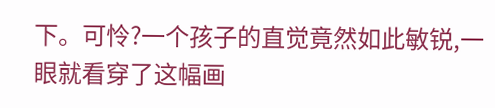下。可怜?一个孩子的直觉竟然如此敏锐,一眼就看穿了这幅画